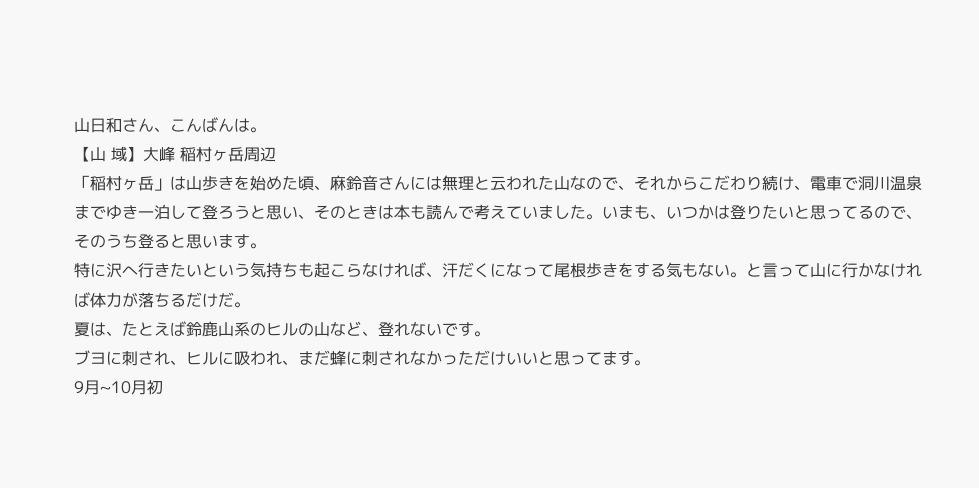山日和さん、こんばんは。
【山 域】大峰 稲村ヶ岳周辺
「稲村ヶ岳」は山歩きを始めた頃、麻鈴音さんには無理と云われた山なので、それからこだわり続け、電車で洞川温泉までゆき一泊して登ろうと思い、そのときは本も読んで考えていました。いまも、いつかは登りたいと思ってるので、そのうち登ると思います。
特に沢へ行きたいという気持ちも起こらなければ、汗だくになって尾根歩きをする気もない。と言って山に行かなけれ
ば体力が落ちるだけだ。
夏は、たとえば鈴鹿山系のヒルの山など、登れないです。
ブヨに刺され、ヒルに吸われ、まだ蜂に刺されなかっただけいいと思ってます。
9月~10月初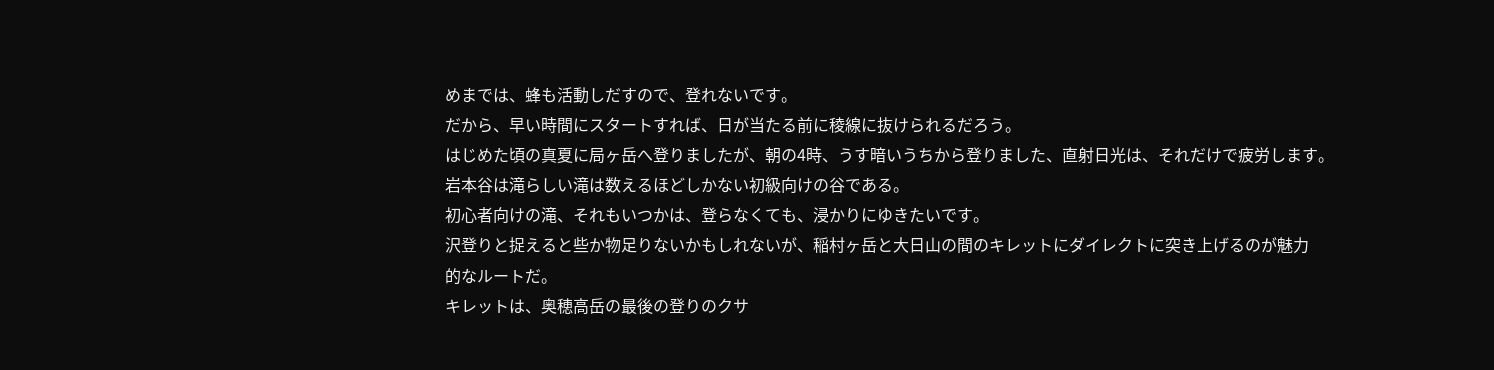めまでは、蜂も活動しだすので、登れないです。
だから、早い時間にスタートすれば、日が当たる前に稜線に抜けられるだろう。
はじめた頃の真夏に局ヶ岳へ登りましたが、朝の4時、うす暗いうちから登りました、直射日光は、それだけで疲労します。
岩本谷は滝らしい滝は数えるほどしかない初級向けの谷である。
初心者向けの滝、それもいつかは、登らなくても、浸かりにゆきたいです。
沢登りと捉えると些か物足りないかもしれないが、稲村ヶ岳と大日山の間のキレットにダイレクトに突き上げるのが魅力
的なルートだ。
キレットは、奥穂高岳の最後の登りのクサ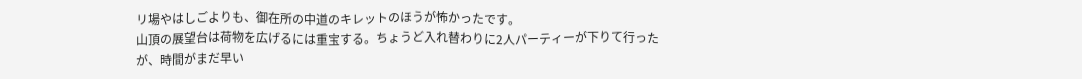リ場やはしごよりも、御在所の中道のキレットのほうが怖かったです。
山頂の展望台は荷物を広げるには重宝する。ちょうど入れ替わりに2人パーティーが下りて行ったが、時間がまだ早い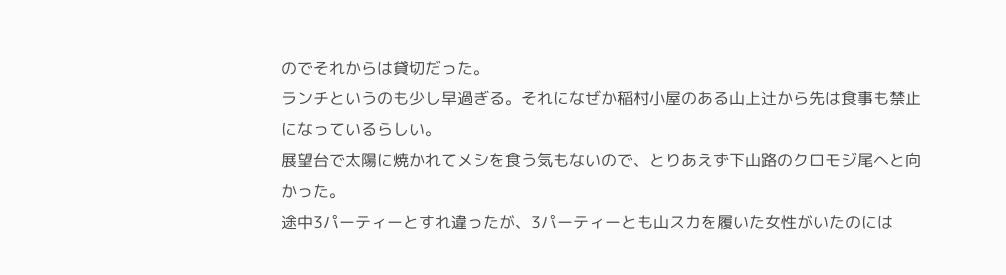のでそれからは貸切だった。
ランチというのも少し早過ぎる。それになぜか稲村小屋のある山上辻から先は食事も禁止になっているらしい。
展望台で太陽に焼かれてメシを食う気もないので、とりあえず下山路のクロモジ尾へと向かった。
途中3パーティーとすれ違ったが、3パーティーとも山スカを履いた女性がいたのには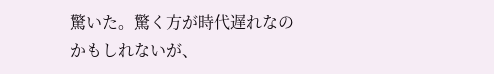驚いた。驚く方が時代遅れなの
かもしれないが、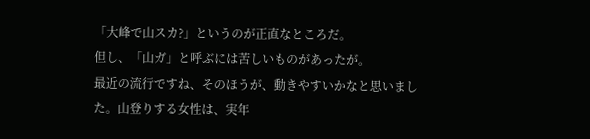「大峰で山スカ?」というのが正直なところだ。
但し、「山ガ」と呼ぶには苦しいものがあったが。
最近の流行ですね、そのほうが、動きやすいかなと思いました。山登りする女性は、実年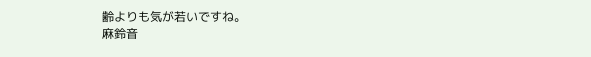齢よりも気が若いですね。
麻鈴音